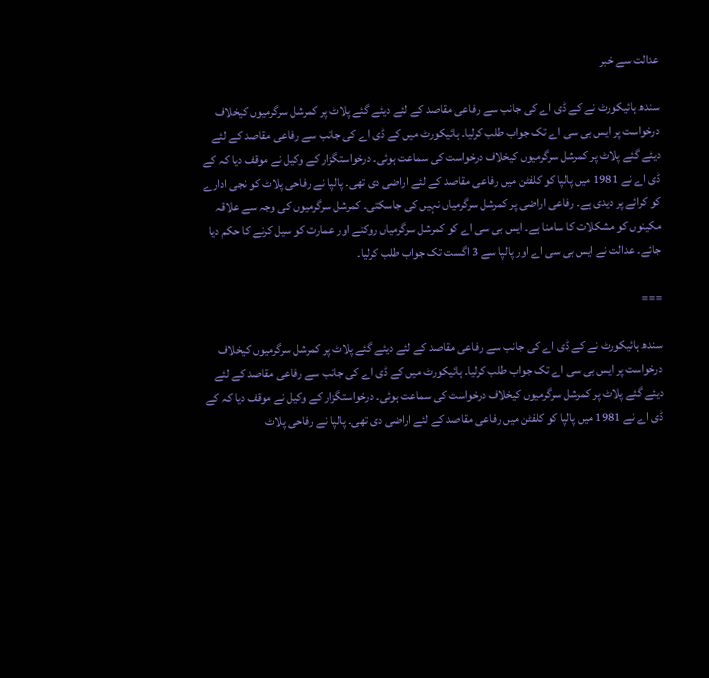عدالت سے خبر

سندھ ہائیکورٹ نے کے ڈی اے کی جانب سے رفاعی مقاصد کے لئے دیئے گئے پلاٹ پر کمرشل سرگرمیوں کیخلاف درخواست پر ایس بی سی اے تک جواب طلب کرلیا۔ ہائیکورٹ میں کے ڈی اے کی جانب سے رفاعی مقاصد کے لئے دیئے گئے پلاٹ پر کمرشل سرگرمیوں کیخلاف درخواست کی سماعت ہوئی۔ درخواستگزار کے وکیل نے موقف دیا کہ کے ڈی اے نے 1981 میں پالپا کو کلفٹن میں رفاعی مقاصد کے لئے اراضی دی تھی۔ پالپا نے رفاحی پلاٹ کو نجی ادارے کو کرائے پر دیدی ہے۔ رفاعی اراضی پر کمرشل سرگرمیاں نہیں کی جاسکتی۔ کمرشل سرگرمیوں کی وجہ سے علاقہ مکینوں کو مشکلات کا سامنا ہے۔ ایس بی سی اے کو کمرشل سرگرمیاں روکنے اور عمارت کو سیل کرنے کا حکم دیا جائے۔ عدالت نے ایس بی سی اے اور پالپا سے 3 اگست تک جواب طلب کرلیا۔

===

سندھ ہائیکورٹ نے کے ڈی اے کی جانب سے رفاعی مقاصد کے لئے دیئے گئے پلاٹ پر کمرشل سرگرمیوں کیخلاف درخواست پر ایس بی سی اے تک جواب طلب کرلیا۔ ہائیکورٹ میں کے ڈی اے کی جانب سے رفاعی مقاصد کے لئے دیئے گئے پلاٹ پر کمرشل سرگرمیوں کیخلاف درخواست کی سماعت ہوئی۔ درخواستگزار کے وکیل نے موقف دیا کہ کے ڈی اے نے 1981 میں پالپا کو کلفٹن میں رفاعی مقاصد کے لئے اراضی دی تھی۔ پالپا نے رفاحی پلاٹ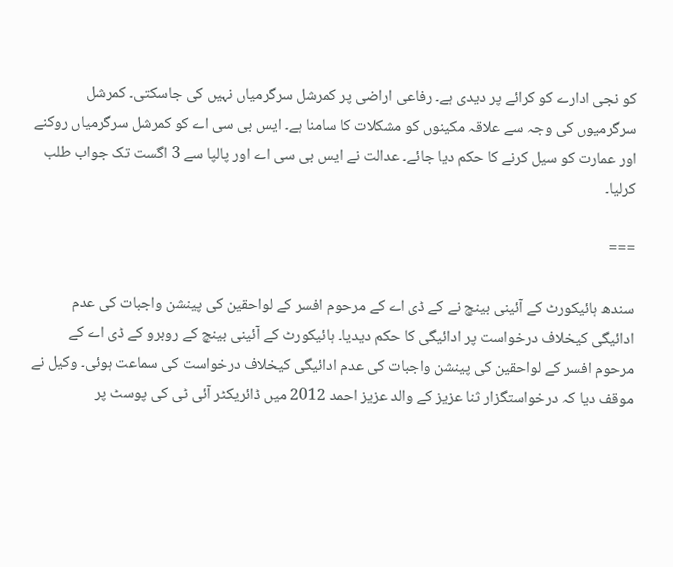کو نجی ادارے کو کرائے پر دیدی ہے۔ رفاعی اراضی پر کمرشل سرگرمیاں نہیں کی جاسکتی۔ کمرشل سرگرمیوں کی وجہ سے علاقہ مکینوں کو مشکلات کا سامنا ہے۔ ایس بی سی اے کو کمرشل سرگرمیاں روکنے اور عمارت کو سیل کرنے کا حکم دیا جائے۔ عدالت نے ایس بی سی اے اور پالپا سے 3 اگست تک جواب طلب کرلیا۔

===

سندھ ہائیکورٹ کے آئینی بینچ نے کے ڈی اے کے مرحوم افسر کے لواحقین کی پینشن واجبات کی عدم ادائیگی کیخلاف درخواست پر ادائیگی کا حکم دیدیا۔ ہائیکورٹ کے آئینی بینچ کے روبرو کے ڈی اے کے مرحوم افسر کے لواحقین کی پینشن واجبات کی عدم ادائیگی کیخلاف درخواست کی سماعت ہوئی۔ وکیل نے موقف دیا کہ درخواستگزار ثنا عزیز کے والد عزیز احمد 2012 میں ڈائریکٹر آئی ٹی کی پوسٹ پر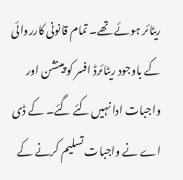ریٹائر ہوئے تھے۔ تمام قانونی کارروائی کے باوجود ریٹائرڈ افسر کو پینشن اور واجبات ادا نہیں کئے گئے۔ کے ڈی اے نے واجبات تسلیم کرنے کے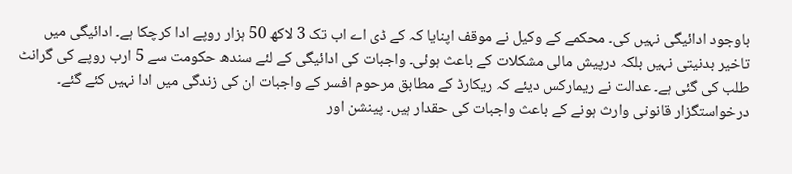باوجود ادائیگی نہیں کی۔ محکمے کے وکیل نے موقف اپنایا کہ کے ڈی اے اب تک 3 لاکھ 50 ہزار روپے ادا کرچکا ہے۔ ادائیگی میں تاخیر بدنیتی نہیں بلکہ درپیش مالی مشکلات کے باعث ہوئی۔ واجبات کی ادائیگی کے لئے سندھ حکومت سے 5 ارب روپے کی گرانٹ طلب کی گئی ہے۔ عدالت نے ریمارکس دیئے کہ ریکارڈ کے مطابق مرحوم افسر کے واجبات ان کی زندگی میں ادا نہیں کئے گئے۔ درخواستگزار قانونی وارث ہونے کے باعث واجبات کی حقدار ہیں۔ پینشن اور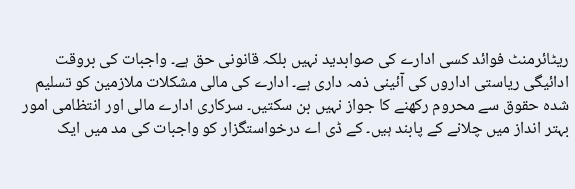ریٹائرمنٹ فوائد کسی ادارے کی صوابدید نہیں بلکہ قانونی حق ہے۔ واجبات کی بروقت ادائیگی ریاستی اداروں کی آئینی ذمہ داری ہے۔ ادارے کی مالی مشکلات ملازمین کو تسلیم شدہ حقوق سے محروم رکھنے کا جواز نہیں بن سکتیں۔ سرکاری ادارے مالی اور انتظامی امور بہتر انداز میں چلانے کے پابند ہیں۔ کے ڈی اے درخواستگزار کو واجبات کی مد میں ایک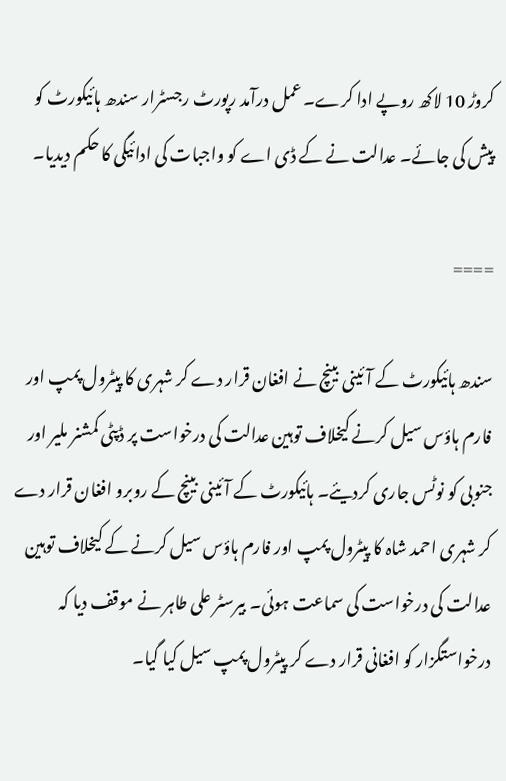کروڑ 10 لاکھ روپے ادا کرے۔ عمل درآمد رپورٹ رجسٹرار سندھ ہائیکورٹ کو پیش کی جائے۔ عدالت نے کے ڈی اے کو واجبات کی ادائیگی کا حکم دیدیا۔

====

سندھ ہائیکورٹ کے آئینی بینچ نے افغان قرار دے کر شہری کا پیٹرول پمپ اور فارم ہاؤس سیل کرنے کیخلاف توہین عدالت کی درخواست پر ڈپٹی کمشنر ملیر اور جنوبی کو نوٹس جاری کردیئے۔ ہائیکورٹ کے آئینی بینچ کے روبرو افغان قرار دے کر شہری احمد شاہ کا پیٹرول پمپ اور فارم ہاؤس سیل کرنے کے کیخلاف توہین عدالت کی درخواست کی سماعت ہوئی۔ بیرسٹر علی طاہر نے موقف دیا کہ درخواستگزار کو افغانی قرار دے کر پیٹرول پمپ سیل کیا گیا۔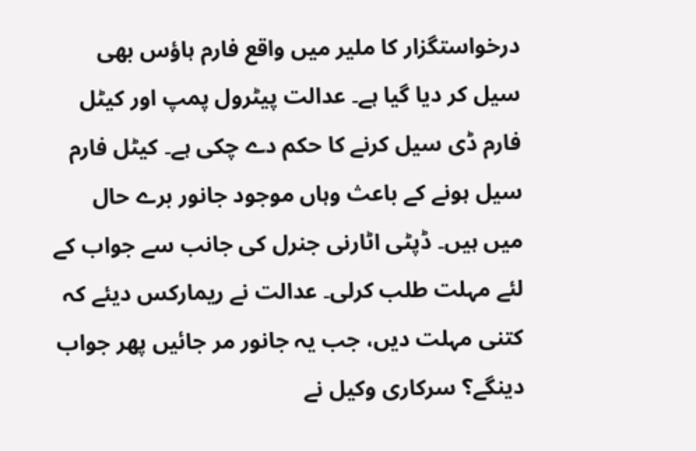درخواستگزار کا ملیر میں واقع فارم ہاؤس بھی سیل کر دیا گیا ہے۔ عدالت پیٹرول پمپ اور کیٹل فارم ڈی سیل کرنے کا حکم دے چکی ہے۔ کیٹل فارم سیل ہونے کے باعث وہاں موجود جانور برے حال میں ہیں۔ ڈپٹی اٹارنی جنرل کی جانب سے جواب کے لئے مہلت طلب کرلی۔ عدالت نے ریمارکس دیئے کہ کتنی مہلت دیں، جب یہ جانور مر جائیں پھر جواب دینگے؟ سرکاری وکیل نے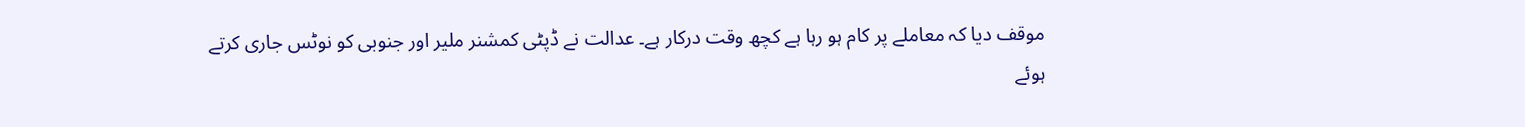موقف دیا کہ معاملے پر کام ہو رہا ہے کچھ وقت درکار ہے۔ عدالت نے ڈپٹی کمشنر ملیر اور جنوبی کو نوٹس جاری کرتے ہوئے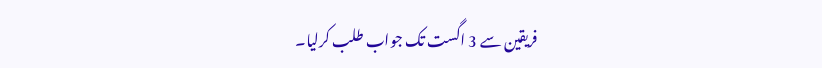فریقین سے 3 اگست تک جواب طلب کرلیا۔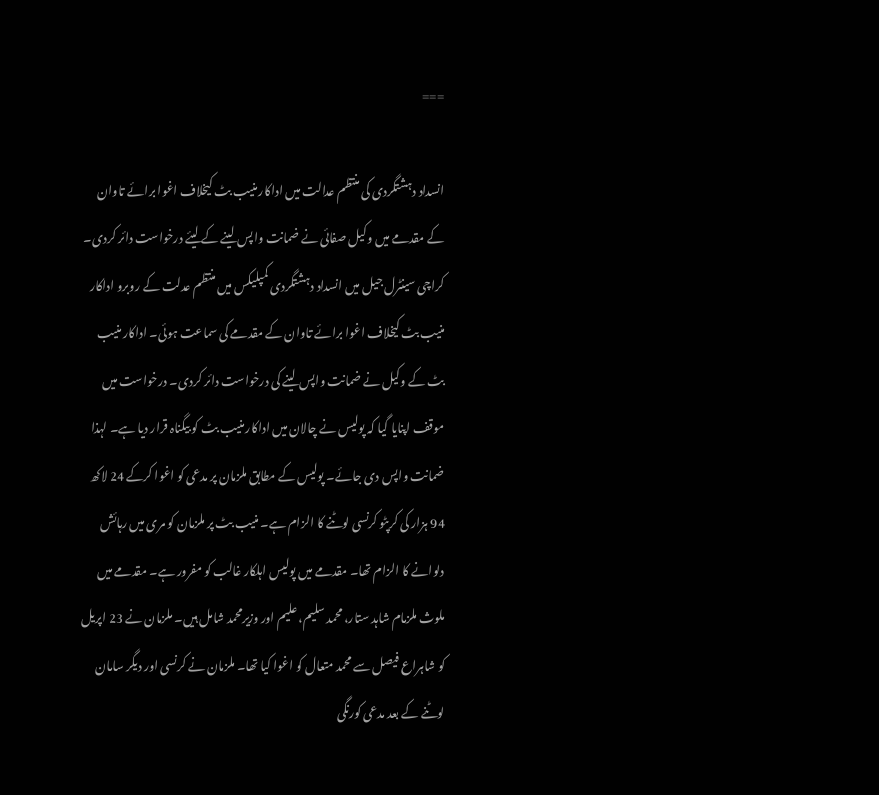===

انسداد دہشتگردی کی منتظم عدالت میں اداکار منیب بٹ کیخلاف اغوا برائے تاوان کے مقدمے میں وکیل صفائی نے ضمانت واپس لینے کے لیئے درخواست دائر کردی۔ کراچی سینٹرل جیل میں انسداد دہشتگردی کمپلیکس میں منتظم عدلت کے روبرو اداکار منیب بٹ کیخلاف اغوا برائے تاوان کے مقدمے کی سماعت ہوئی۔ اداکار منیب بٹ کے وکیل نے ضمانت واپس لینے کی درخواست دائر کردی۔ درخواست میں موقف اپنایا گیا کہ پولیس نے چالان میں اداکار منیب بٹ کو بیگناہ قرار دیا ہے۔ لہذا ضمانت واپس دی جائے۔ پولیس کے مطابق ملزمان پر مدعی کو اغوا کرکے 24 لاکھ 94 ہزار کی کرپٹو کرنسی لوٹنے کا الزام ہے۔ منیب بٹ پر ملزمان کو مری میں رہائش دلوانے کا الزام تھا۔ مقدمے میں پولیس اہلکار غالب کو مفرور ہے۔ مقدمے میں ملوث ملزمام شاہد ستار، محمد سلیم، علیم اور وزیرمحمد شامل ہیں۔ ملزمان نے 23 اپریل کو شاہراع فیصل سے محمد متعال کو اغوا کیا تھا۔ ملزمان نے کرنسی اور دیگر سامان لوٹنے کے بعد مدعی کورنگی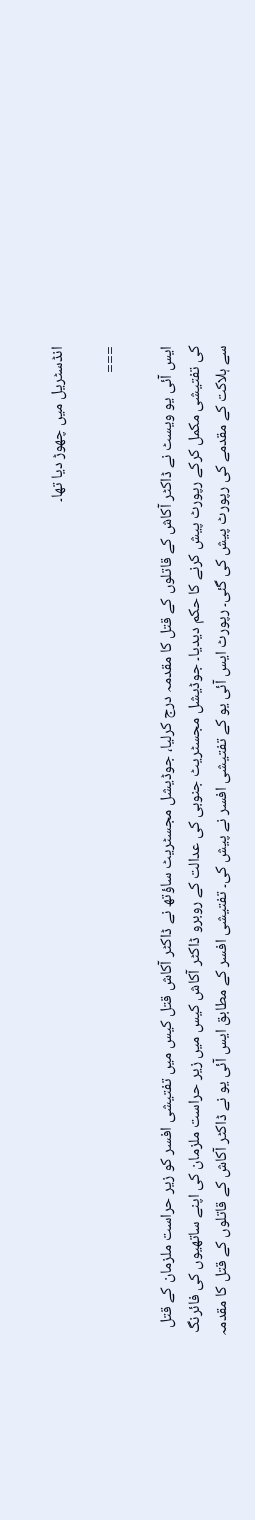انڈسٹریل میں چھوڑ دیا تھا۔

===

ایس آئی یو ویسٹ نے ڈاکٹر آکاش کے قاتلوں کے قتل کا مقدمہ درج کرلیا، جوڈیشل مجسٹریٹ ساؤتھ نے ڈاکٹر آکاش قتل کیس میں تفتیشی افسر کو زیر حراست ملزمان کے قتل کی تفتیشی مکمل کرکے رپورٹ پیش کرنے کا حکم دیدیا۔ جوڈیشل مجسٹریٹ جنوبی کی عدالت کے روبرو ڈاکٹر آکاش کیس میں زیر حراست ملزمان کی اپنے ساتھیوں کی فائرنگ سے ہلاکت کے مقدمے کی رپورٹ پیش کی گئی۔ رپورٹ ایس آئی یو کے تفتیشی افسر نے پیش کی۔ تفتیشی افسر کے مطابق ایس آئی یو نے ڈاکٹر آکاش کے قاتلوں کے قتل کا مقدمہ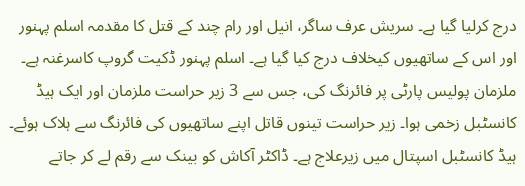درج کرلیا گیا ہے۔ سریش عرف ساگر، انیل اور رام چند کے قتل کا مقدمہ اسلم پہنور اور اس کے ساتھیوں کیخلاف درج کیا گیا ہے۔ اسلم پہنور ڈکیت گروپ کاسرغنہ ہے۔ ملزمان پولیس پارٹی پر فائرنگ کی، جس سے 3 زیر حراست ملزمان اور ایک ہیڈ کانسٹبل زخمی ہوا۔ زیر حراست تینوں قاتل اپنے ساتھیوں کی فائرنگ سے ہلاک ہوئے۔ ہیڈ کانسٹبل اسپتال میں زیرعلاج ہے۔ ڈاکٹر آکاش کو بینک سے رقم لے کر جاتے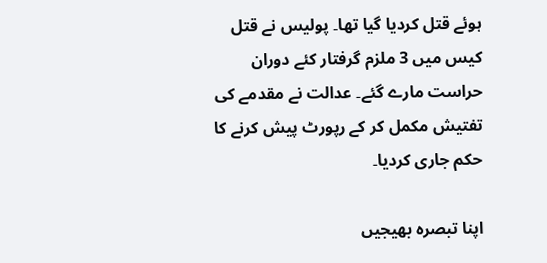ہوئے قتل کردیا گیا تھا۔ پولیس نے قتل کیس میں 3 ملزم گرفتار کئے دوران حراست مارے گئے۔ عدالت نے مقدمے کی تفتیش مکمل کر کے رپورٹ پیش کرنے کا حکم جاری کردیا۔

اپنا تبصرہ بھیجیں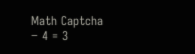Math Captcha
− 4 = 3